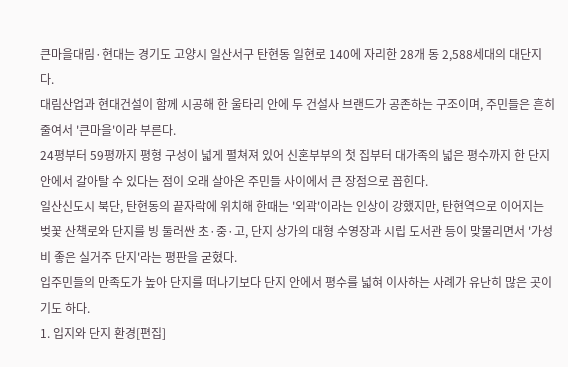큰마을대림·현대는 경기도 고양시 일산서구 탄현동 일현로 140에 자리한 28개 동 2,588세대의 대단지다.
대림산업과 현대건설이 함께 시공해 한 울타리 안에 두 건설사 브랜드가 공존하는 구조이며, 주민들은 흔히 줄여서 '큰마을'이라 부른다.
24평부터 59평까지 평형 구성이 넓게 펼쳐져 있어 신혼부부의 첫 집부터 대가족의 넓은 평수까지 한 단지 안에서 갈아탈 수 있다는 점이 오래 살아온 주민들 사이에서 큰 장점으로 꼽힌다.
일산신도시 북단, 탄현동의 끝자락에 위치해 한때는 '외곽'이라는 인상이 강했지만, 탄현역으로 이어지는 벚꽃 산책로와 단지를 빙 둘러싼 초·중·고, 단지 상가의 대형 수영장과 시립 도서관 등이 맞물리면서 '가성비 좋은 실거주 단지'라는 평판을 굳혔다.
입주민들의 만족도가 높아 단지를 떠나기보다 단지 안에서 평수를 넓혀 이사하는 사례가 유난히 많은 곳이기도 하다.
1. 입지와 단지 환경[편집]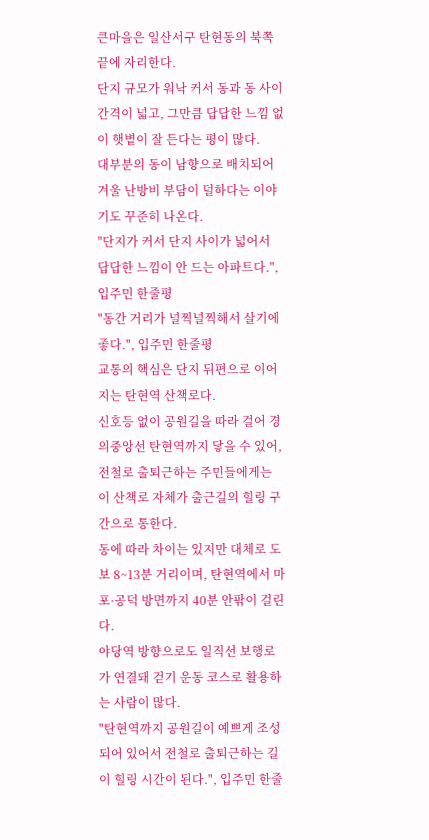큰마을은 일산서구 탄현동의 북쪽 끝에 자리한다.
단지 규모가 워낙 커서 동과 동 사이 간격이 넓고, 그만큼 답답한 느낌 없이 햇볕이 잘 든다는 평이 많다.
대부분의 동이 남향으로 배치되어 겨울 난방비 부담이 덜하다는 이야기도 꾸준히 나온다.
"단지가 커서 단지 사이가 넓어서 답답한 느낌이 안 드는 아파트다.", 입주민 한줄평
"동간 거리가 널찍널찍해서 살기에 좋다.", 입주민 한줄평
교통의 핵심은 단지 뒤편으로 이어지는 탄현역 산책로다.
신호등 없이 공원길을 따라 걸어 경의중앙선 탄현역까지 닿을 수 있어, 전철로 출퇴근하는 주민들에게는 이 산책로 자체가 출근길의 힐링 구간으로 통한다.
동에 따라 차이는 있지만 대체로 도보 8~13분 거리이며, 탄현역에서 마포·공덕 방면까지 40분 안팎이 걸린다.
야당역 방향으로도 일직선 보행로가 연결돼 걷기 운동 코스로 활용하는 사람이 많다.
"탄현역까지 공원길이 예쁘게 조성되어 있어서 전철로 출퇴근하는 길이 힐링 시간이 된다.", 입주민 한줄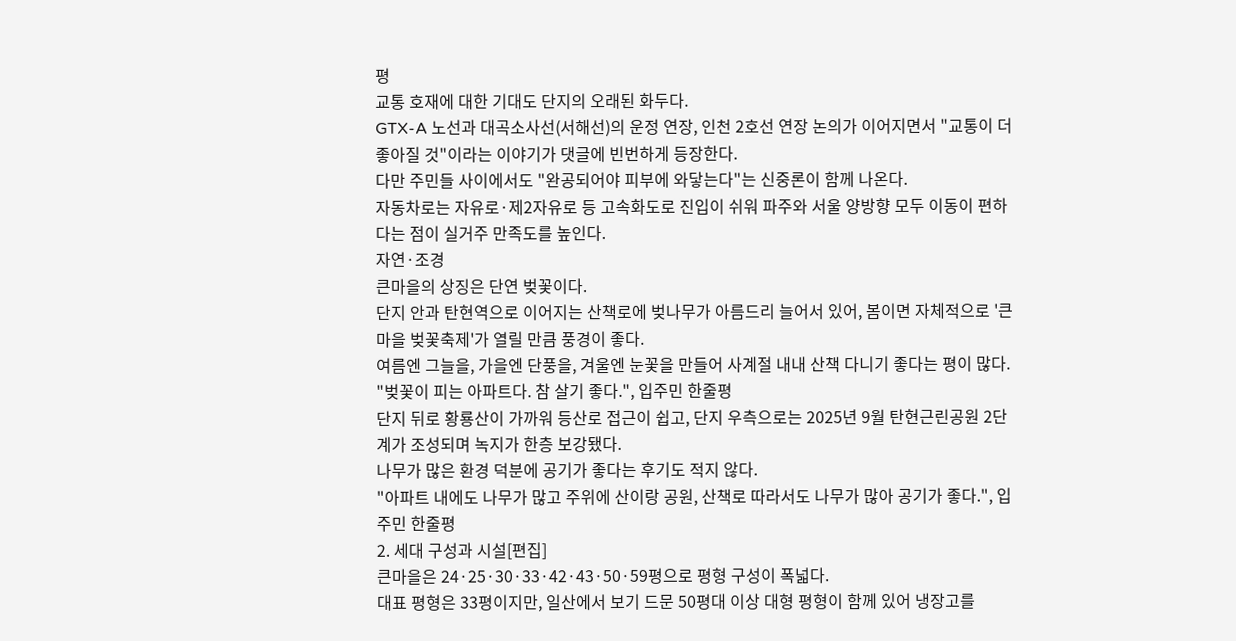평
교통 호재에 대한 기대도 단지의 오래된 화두다.
GTX-A 노선과 대곡소사선(서해선)의 운정 연장, 인천 2호선 연장 논의가 이어지면서 "교통이 더 좋아질 것"이라는 이야기가 댓글에 빈번하게 등장한다.
다만 주민들 사이에서도 "완공되어야 피부에 와닿는다"는 신중론이 함께 나온다.
자동차로는 자유로·제2자유로 등 고속화도로 진입이 쉬워 파주와 서울 양방향 모두 이동이 편하다는 점이 실거주 만족도를 높인다.
자연·조경
큰마을의 상징은 단연 벚꽃이다.
단지 안과 탄현역으로 이어지는 산책로에 벚나무가 아름드리 늘어서 있어, 봄이면 자체적으로 '큰마을 벚꽃축제'가 열릴 만큼 풍경이 좋다.
여름엔 그늘을, 가을엔 단풍을, 겨울엔 눈꽃을 만들어 사계절 내내 산책 다니기 좋다는 평이 많다.
"벚꽃이 피는 아파트다. 참 살기 좋다.", 입주민 한줄평
단지 뒤로 황룡산이 가까워 등산로 접근이 쉽고, 단지 우측으로는 2025년 9월 탄현근린공원 2단계가 조성되며 녹지가 한층 보강됐다.
나무가 많은 환경 덕분에 공기가 좋다는 후기도 적지 않다.
"아파트 내에도 나무가 많고 주위에 산이랑 공원, 산책로 따라서도 나무가 많아 공기가 좋다.", 입주민 한줄평
2. 세대 구성과 시설[편집]
큰마을은 24·25·30·33·42·43·50·59평으로 평형 구성이 폭넓다.
대표 평형은 33평이지만, 일산에서 보기 드문 50평대 이상 대형 평형이 함께 있어 냉장고를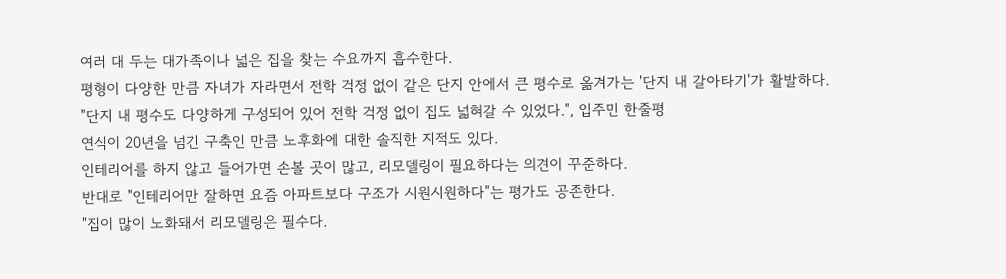여러 대 두는 대가족이나 넓은 집을 찾는 수요까지 흡수한다.
평형이 다양한 만큼 자녀가 자라면서 전학 걱정 없이 같은 단지 안에서 큰 평수로 옮겨가는 '단지 내 갈아타기'가 활발하다.
"단지 내 평수도 다양하게 구성되어 있어 전학 걱정 없이 집도 넓혀갈 수 있었다.", 입주민 한줄평
연식이 20년을 넘긴 구축인 만큼 노후화에 대한 솔직한 지적도 있다.
인테리어를 하지 않고 들어가면 손볼 곳이 많고, 리모델링이 필요하다는 의견이 꾸준하다.
반대로 "인테리어만 잘하면 요즘 아파트보다 구조가 시원시원하다"는 평가도 공존한다.
"집이 많이 노화돼서 리모델링은 필수다.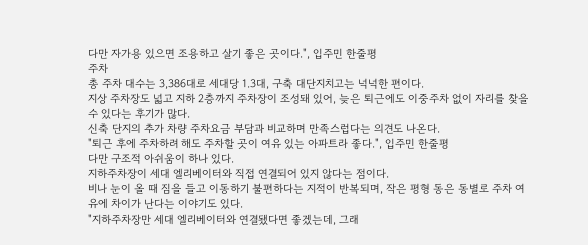다만 자가용 있으면 조용하고 살기 좋은 곳이다.", 입주민 한줄평
주차
총 주차 대수는 3,386대로 세대당 1.3대, 구축 대단지치고는 넉넉한 편이다.
지상 주차장도 넓고 지하 2층까지 주차장이 조성돼 있어, 늦은 퇴근에도 이중주차 없이 자리를 찾을 수 있다는 후기가 많다.
신축 단지의 추가 차량 주차요금 부담과 비교하며 만족스럽다는 의견도 나온다.
"퇴근 후에 주차하려 해도 주차할 곳이 여유 있는 아파트라 좋다.", 입주민 한줄평
다만 구조적 아쉬움이 하나 있다.
지하주차장이 세대 엘리베이터와 직접 연결되어 있지 않다는 점이다.
비나 눈이 올 때 짐을 들고 이동하기 불편하다는 지적이 반복되며, 작은 평형 동은 동별로 주차 여유에 차이가 난다는 이야기도 있다.
"지하주차장만 세대 엘리베이터와 연결됐다면 좋겠는데, 그래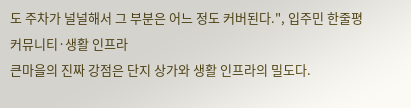도 주차가 널널해서 그 부분은 어느 정도 커버된다.", 입주민 한줄평
커뮤니티·생활 인프라
큰마을의 진짜 강점은 단지 상가와 생활 인프라의 밀도다.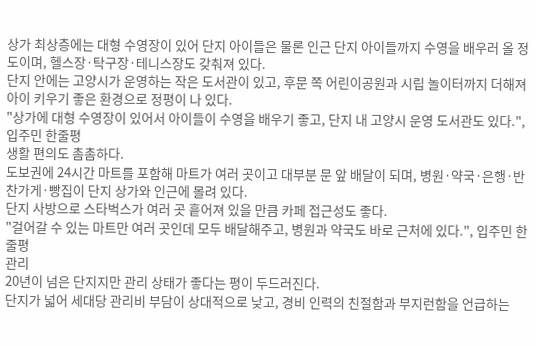상가 최상층에는 대형 수영장이 있어 단지 아이들은 물론 인근 단지 아이들까지 수영을 배우러 올 정도이며, 헬스장·탁구장·테니스장도 갖춰져 있다.
단지 안에는 고양시가 운영하는 작은 도서관이 있고, 후문 쪽 어린이공원과 시립 놀이터까지 더해져 아이 키우기 좋은 환경으로 정평이 나 있다.
"상가에 대형 수영장이 있어서 아이들이 수영을 배우기 좋고, 단지 내 고양시 운영 도서관도 있다.", 입주민 한줄평
생활 편의도 촘촘하다.
도보권에 24시간 마트를 포함해 마트가 여러 곳이고 대부분 문 앞 배달이 되며, 병원·약국·은행·반찬가게·빵집이 단지 상가와 인근에 몰려 있다.
단지 사방으로 스타벅스가 여러 곳 흩어져 있을 만큼 카페 접근성도 좋다.
"걸어갈 수 있는 마트만 여러 곳인데 모두 배달해주고, 병원과 약국도 바로 근처에 있다.", 입주민 한줄평
관리
20년이 넘은 단지지만 관리 상태가 좋다는 평이 두드러진다.
단지가 넓어 세대당 관리비 부담이 상대적으로 낮고, 경비 인력의 친절함과 부지런함을 언급하는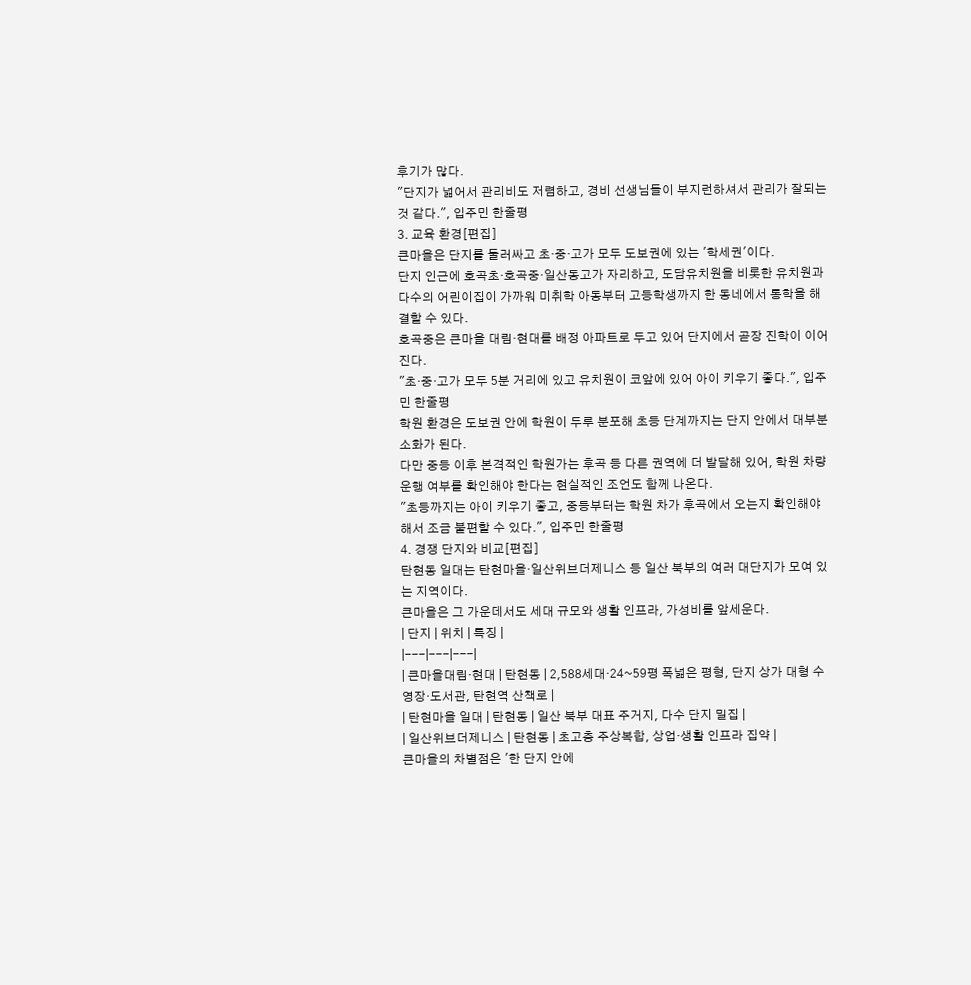후기가 많다.
"단지가 넓어서 관리비도 저렴하고, 경비 선생님들이 부지런하셔서 관리가 잘되는 것 같다.", 입주민 한줄평
3. 교육 환경[편집]
큰마을은 단지를 둘러싸고 초·중·고가 모두 도보권에 있는 '학세권'이다.
단지 인근에 호곡초·호곡중·일산동고가 자리하고, 도담유치원을 비롯한 유치원과 다수의 어린이집이 가까워 미취학 아동부터 고등학생까지 한 동네에서 통학을 해결할 수 있다.
호곡중은 큰마을 대림·현대를 배정 아파트로 두고 있어 단지에서 곧장 진학이 이어진다.
"초·중·고가 모두 5분 거리에 있고 유치원이 코앞에 있어 아이 키우기 좋다.", 입주민 한줄평
학원 환경은 도보권 안에 학원이 두루 분포해 초등 단계까지는 단지 안에서 대부분 소화가 된다.
다만 중등 이후 본격적인 학원가는 후곡 등 다른 권역에 더 발달해 있어, 학원 차량 운행 여부를 확인해야 한다는 현실적인 조언도 함께 나온다.
"초등까지는 아이 키우기 좋고, 중등부터는 학원 차가 후곡에서 오는지 확인해야 해서 조금 불편할 수 있다.", 입주민 한줄평
4. 경쟁 단지와 비교[편집]
탄현동 일대는 탄현마을·일산위브더제니스 등 일산 북부의 여러 대단지가 모여 있는 지역이다.
큰마을은 그 가운데서도 세대 규모와 생활 인프라, 가성비를 앞세운다.
| 단지 | 위치 | 특징 |
|---|---|---|
| 큰마을대림·현대 | 탄현동 | 2,588세대·24~59평 폭넓은 평형, 단지 상가 대형 수영장·도서관, 탄현역 산책로 |
| 탄현마을 일대 | 탄현동 | 일산 북부 대표 주거지, 다수 단지 밀집 |
| 일산위브더제니스 | 탄현동 | 초고층 주상복합, 상업·생활 인프라 집약 |
큰마을의 차별점은 '한 단지 안에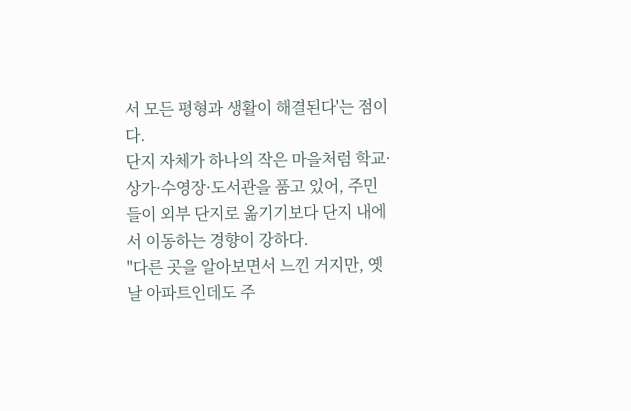서 모든 평형과 생활이 해결된다'는 점이다.
단지 자체가 하나의 작은 마을처럼 학교·상가·수영장·도서관을 품고 있어, 주민들이 외부 단지로 옮기기보다 단지 내에서 이동하는 경향이 강하다.
"다른 곳을 알아보면서 느낀 거지만, 옛날 아파트인데도 주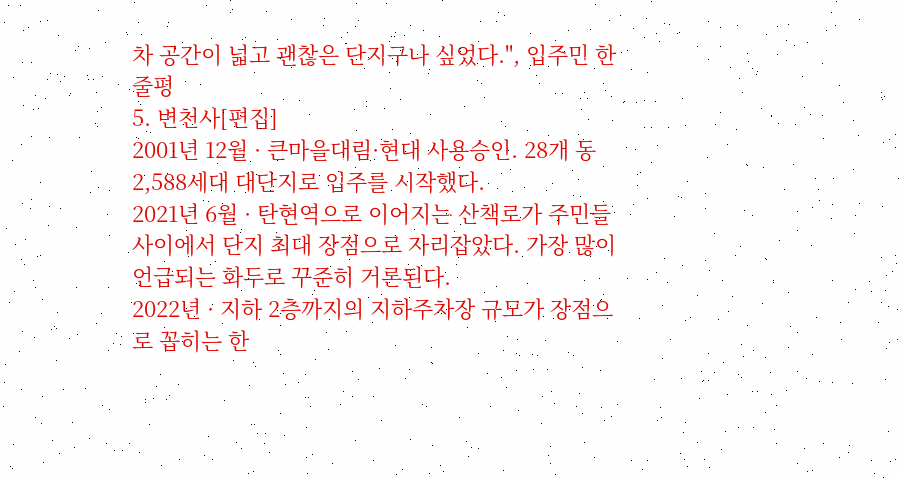차 공간이 넓고 괜찮은 단지구나 싶었다.", 입주민 한줄평
5. 변천사[편집]
2001년 12월 · 큰마을대림·현대 사용승인. 28개 동 2,588세대 대단지로 입주를 시작했다.
2021년 6월 · 탄현역으로 이어지는 산책로가 주민들 사이에서 단지 최대 장점으로 자리잡았다. 가장 많이 언급되는 화두로 꾸준히 거론된다.
2022년 · 지하 2층까지의 지하주차장 규모가 장점으로 꼽히는 한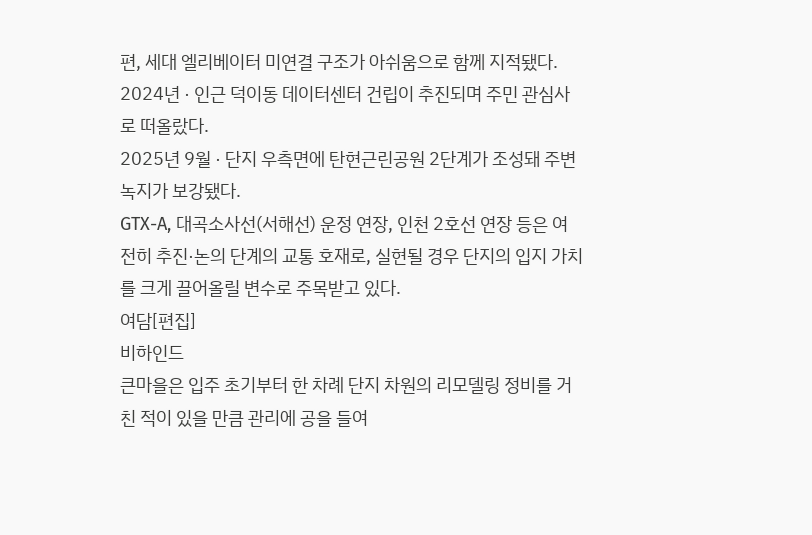편, 세대 엘리베이터 미연결 구조가 아쉬움으로 함께 지적됐다.
2024년 · 인근 덕이동 데이터센터 건립이 추진되며 주민 관심사로 떠올랐다.
2025년 9월 · 단지 우측면에 탄현근린공원 2단계가 조성돼 주변 녹지가 보강됐다.
GTX-A, 대곡소사선(서해선) 운정 연장, 인천 2호선 연장 등은 여전히 추진·논의 단계의 교통 호재로, 실현될 경우 단지의 입지 가치를 크게 끌어올릴 변수로 주목받고 있다.
여담[편집]
비하인드
큰마을은 입주 초기부터 한 차례 단지 차원의 리모델링 정비를 거친 적이 있을 만큼 관리에 공을 들여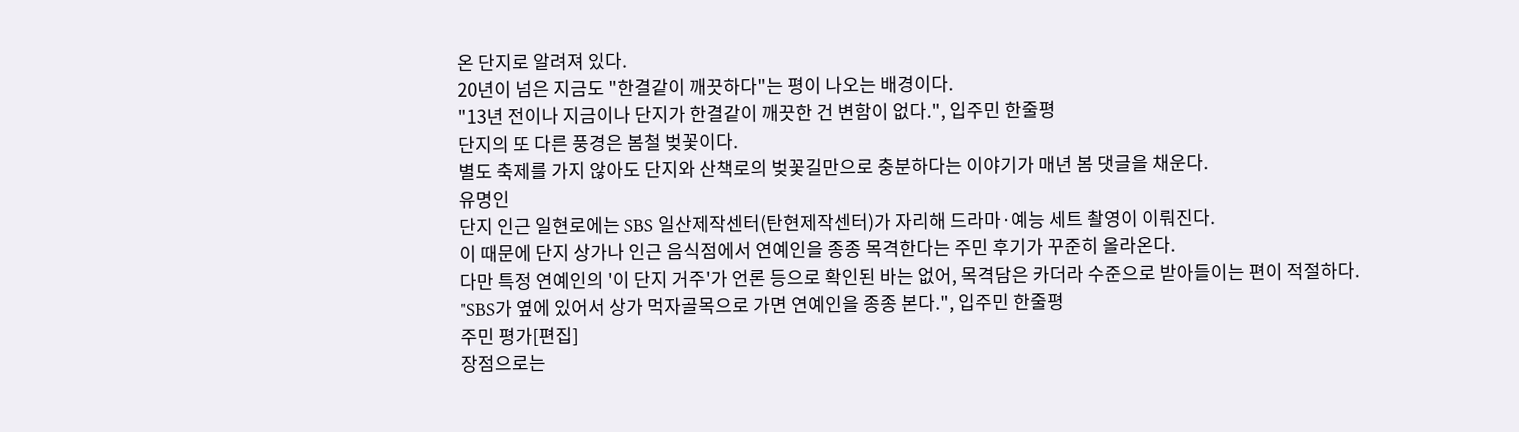온 단지로 알려져 있다.
20년이 넘은 지금도 "한결같이 깨끗하다"는 평이 나오는 배경이다.
"13년 전이나 지금이나 단지가 한결같이 깨끗한 건 변함이 없다.", 입주민 한줄평
단지의 또 다른 풍경은 봄철 벚꽃이다.
별도 축제를 가지 않아도 단지와 산책로의 벚꽃길만으로 충분하다는 이야기가 매년 봄 댓글을 채운다.
유명인
단지 인근 일현로에는 SBS 일산제작센터(탄현제작센터)가 자리해 드라마·예능 세트 촬영이 이뤄진다.
이 때문에 단지 상가나 인근 음식점에서 연예인을 종종 목격한다는 주민 후기가 꾸준히 올라온다.
다만 특정 연예인의 '이 단지 거주'가 언론 등으로 확인된 바는 없어, 목격담은 카더라 수준으로 받아들이는 편이 적절하다.
"SBS가 옆에 있어서 상가 먹자골목으로 가면 연예인을 종종 본다.", 입주민 한줄평
주민 평가[편집]
장점으로는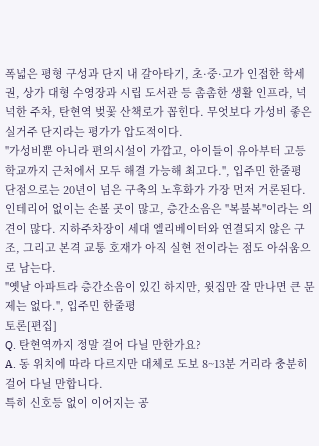폭넓은 평형 구성과 단지 내 갈아타기, 초·중·고가 인접한 학세권, 상가 대형 수영장과 시립 도서관 등 촘촘한 생활 인프라, 넉넉한 주차, 탄현역 벚꽃 산책로가 꼽힌다. 무엇보다 가성비 좋은 실거주 단지라는 평가가 압도적이다.
"가성비뿐 아니라 편의시설이 가깝고, 아이들이 유아부터 고등학교까지 근처에서 모두 해결 가능해 최고다.", 입주민 한줄평
단점으로는 20년이 넘은 구축의 노후화가 가장 먼저 거론된다. 인테리어 없이는 손볼 곳이 많고, 층간소음은 "복불복"이라는 의견이 많다. 지하주차장이 세대 엘리베이터와 연결되지 않은 구조, 그리고 본격 교통 호재가 아직 실현 전이라는 점도 아쉬움으로 남는다.
"옛날 아파트라 층간소음이 있긴 하지만, 윗집만 잘 만나면 큰 문제는 없다.", 입주민 한줄평
토론[편집]
Q. 탄현역까지 정말 걸어 다닐 만한가요?
A. 동 위치에 따라 다르지만 대체로 도보 8~13분 거리라 충분히 걸어 다닐 만합니다.
특히 신호등 없이 이어지는 공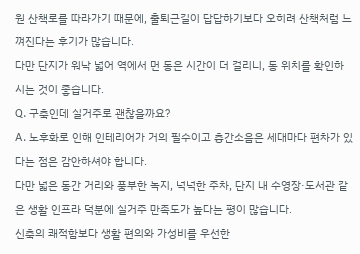원 산책로를 따라가기 때문에, 출퇴근길이 답답하기보다 오히려 산책처럼 느껴진다는 후기가 많습니다.
다만 단지가 워낙 넓어 역에서 먼 동은 시간이 더 걸리니, 동 위치를 확인하시는 것이 좋습니다.
Q. 구축인데 실거주로 괜찮을까요?
A. 노후화로 인해 인테리어가 거의 필수이고 층간소음은 세대마다 편차가 있다는 점은 감안하셔야 합니다.
다만 넓은 동간 거리와 풍부한 녹지, 넉넉한 주차, 단지 내 수영장·도서관 같은 생활 인프라 덕분에 실거주 만족도가 높다는 평이 많습니다.
신축의 쾌적함보다 생활 편의와 가성비를 우선한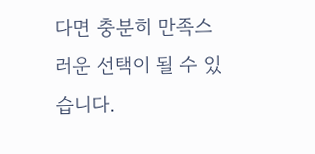다면 충분히 만족스러운 선택이 될 수 있습니다.